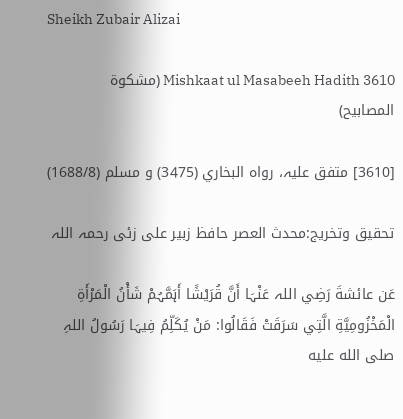Sheikh Zubair Alizai

Mishkaat ul Masabeeh Hadith 3610 (مشکوۃ المصابیح)

[3610] متفق علیہ، رواہ البخاري (3475) و مسلم (1688/8)

تحقیق وتخریج:محدث العصر حافظ زبیر علی زئی رحمہ اللہ

عَن عائشةَ رَضِي اللہ عَنْہَا أَنَّ قُرَيْشًا أَہَمَّہُمْ شَأْنُ الْمَرْأَةِ الْمَخْزُومِيَّةِ الَّتِي سَرَقَتْ فَقَالُوا: مَنْ يُكَلِّمُ فِيہَا رَسُولُ اللہِ صلى الله عليه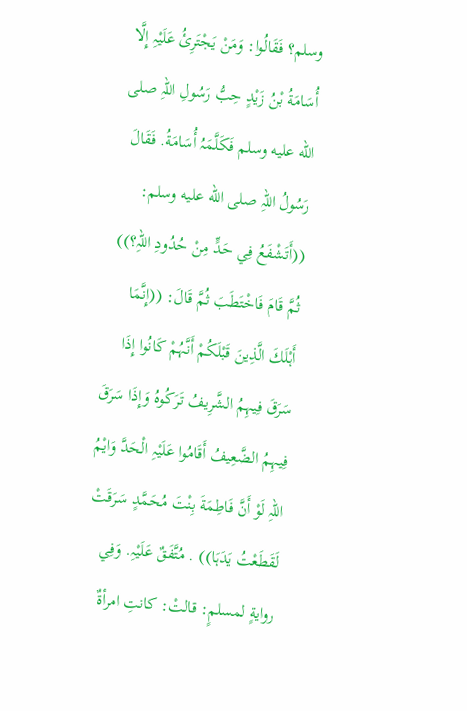وسلم؟ فَقَالُوا: وَمَنْ يَجْتَرِئُ عَلَيْہِ إِلَّا أُسَامَةُ بْنُ زَيْدٍ حِبُّ رَسُولِ اللہِ صلى الله عليه وسلم فَكَلَّمَہُ أُسَامَةُ. فَقَالَ رَسُولُ اللہِ صلى الله عليه وسلم: ((أَتَشْفَعُ فِي حَدٍّ مِنْ حُدُودِ اللہِ؟)) ثُمَّ قَامَ فَاخْتَطَبَ ثُمَّ قَالَ: ((إِنَّمَا أَہْلَكَ الَّذِينَ قَبْلَكُمْ أَنَّہُمْ كَانُوا إِذَا سَرَقَ فِيہِمُ الشَّرِيفُ تَرَكُوہُ وَإِذَا سَرَقَ فِيہِمُ الضَّعِيفُ أَقَامُوا عَلَيْہِ الْحَدَّ وَايْمُ اللہِ لَوْ أَنَّ فَاطِمَةَ بِنْتَ مُحَمَّدٍ سَرَقَتْ لَقَطَعْتُ يَدَہَا)) . مُتَّفَقٌ عَلَيْہِ. وَفِي روايةٍ لمسلمٍ: قالتْ: كانتِ امرأةٌ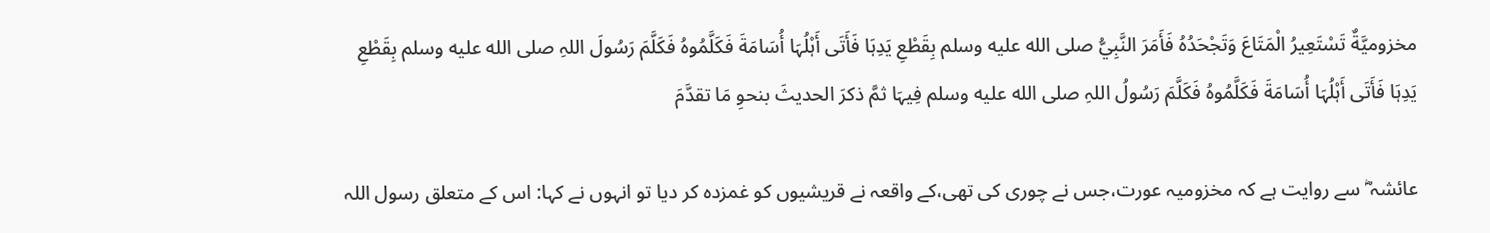مخزوميَّةٌ تَسْتَعِيرُ الْمَتَاعَ وَتَجْحَدُہُ فَأَمَرَ النَّبِيُّ صلى الله عليه وسلم بِقَطْعِ يَدِہَا فَأَتَی أَہْلُہَا أُسَامَةَ فَكَلَّمُوہُ فَكَلَّمَ رَسُولَ اللہِ صلى الله عليه وسلم بِقَطْعِ يَدِہَا فَأَتَی أَہْلُہَا أُسَامَةَ فَكَلَّمُوہُ فَكَلَّمَ رَسُولُ اللہِ صلى الله عليه وسلم فِيہَا ثمَّ ذكرَ الحديثَ بنحوِ مَا تقدَّمَ

عائشہ ؓ سے روایت ہے کہ مخزومیہ عورت،جس نے چوری کی تھی،کے واقعہ نے قریشیوں کو غمزدہ کر دیا تو انہوں نے کہا: اس کے متعلق رسول اللہ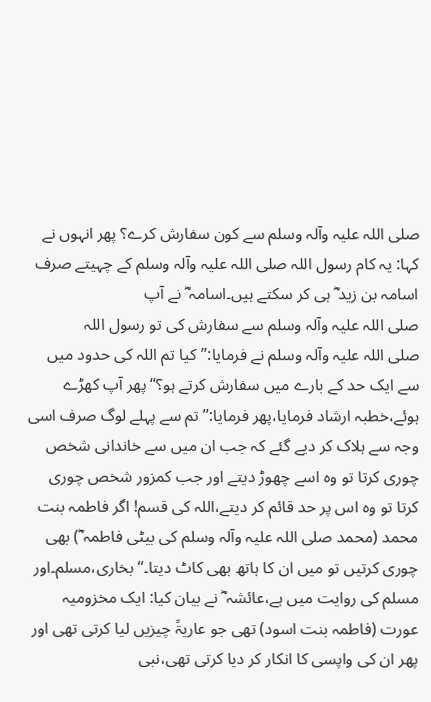صلی ‌اللہ ‌علیہ ‌وآلہ ‌وسلم سے کون سفارش کرے؟ پھر انہوں نے کہا: یہ کام رسول اللہ صلی ‌اللہ ‌علیہ ‌وآلہ ‌وسلم کے چہیتے صرف اسامہ بن زید ؓ ہی کر سکتے ہیں۔اسامہ ؓ نے آپ صلی ‌اللہ ‌علیہ ‌وآلہ ‌وسلم سے سفارش کی تو رسول اللہ صلی ‌اللہ ‌علیہ ‌وآلہ ‌وسلم نے فرمایا:’’کیا تم اللہ کی حدود میں سے ایک حد کے بارے میں سفارش کرتے ہو؟‘‘ پھر آپ کھڑے ہوئے،خطبہ ارشاد فرمایا،پھر فرمایا:’’تم سے پہلے لوگ صرف اسی وجہ سے ہلاک کر دیے گئے کہ جب ان میں سے خاندانی شخص چوری کرتا تو وہ اسے چھوڑ دیتے اور جب کمزور شخص چوری کرتا تو وہ اس پر حد قائم کر دیتے،اللہ کی قسم! اگر فاطمہ بنت محمد (محمد صلی ‌اللہ ‌علیہ ‌وآلہ ‌وسلم کی بیٹی فاطمہ ؓ) بھی چوری کرتیں تو میں ان کا ہاتھ بھی کاٹ دیتا۔‘‘ بخاری،مسلم۔اور مسلم کی روایت میں ہے،عائشہ ؓ نے بیان کیا: ایک مخزومیہ عورت (فاطمہ بنت اسود) تھی جو عاریۃً چیزیں لیا کرتی تھی اور پھر ان کی واپسی کا انکار کر دیا کرتی تھی،نبی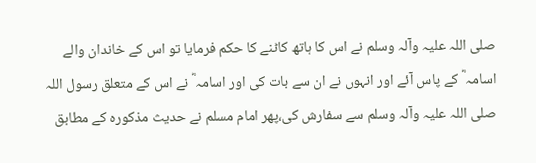صلی ‌اللہ ‌علیہ ‌وآلہ ‌وسلم نے اس کا ہاتھ کاٹنے کا حکم فرمایا تو اس کے خاندان والے اسامہ ؓ کے پاس آئے اور انہوں نے ان سے بات کی اور اسامہ ؓ نے اس کے متعلق رسول اللہ صلی ‌اللہ ‌علیہ ‌وآلہ ‌وسلم سے سفارش کی،پھر امام مسلم نے حدیث مذکورہ کے مطابق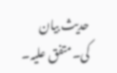حدیث بیان کی۔متفق علیہ۔